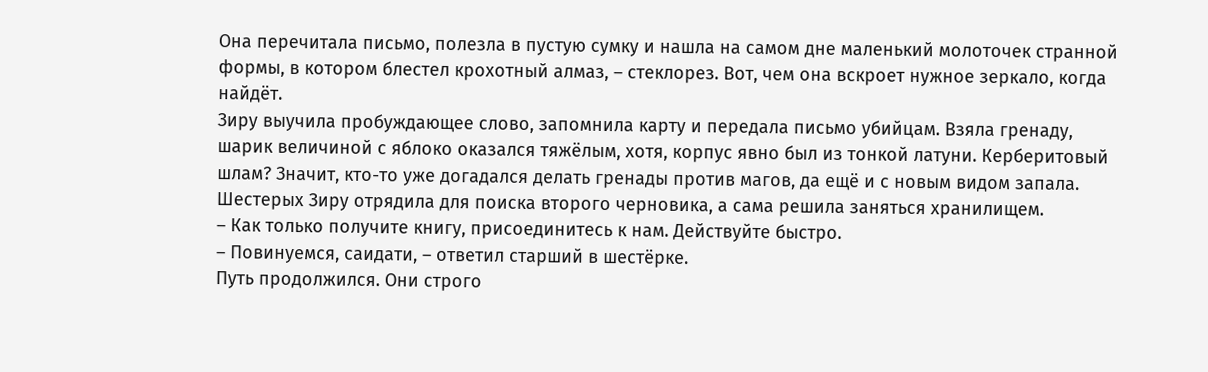Она перечитала письмо, полезла в пустую сумку и нашла на самом дне маленький молоточек странной формы, в котором блестел крохотный алмаз, – стеклорез. Вот, чем она вскроет нужное зеркало, когда найдёт.
Зиру выучила пробуждающее слово, запомнила карту и передала письмо убийцам. Взяла гренаду, шарик величиной с яблоко оказался тяжёлым, хотя, корпус явно был из тонкой латуни. Керберитовый шлам? Значит, кто-то уже догадался делать гренады против магов, да ещё и с новым видом запала.
Шестерых Зиру отрядила для поиска второго черновика, а сама решила заняться хранилищем.
– Как только получите книгу, присоединитесь к нам. Действуйте быстро.
– Повинуемся, саидати, – ответил старший в шестёрке.
Путь продолжился. Они строго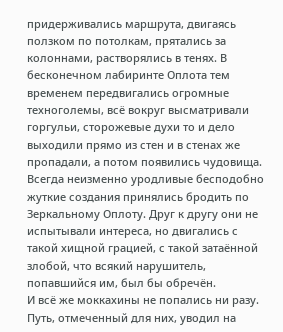придерживались маршрута, двигаясь ползком по потолкам, прятались за колоннами, растворялись в тенях. В бесконечном лабиринте Оплота тем временем передвигались огромные техноголемы, всё вокруг высматривали горгульи, сторожевые духи то и дело выходили прямо из стен и в стенах же пропадали, а потом появились чудовища. Всегда неизменно уродливые бесподобно жуткие создания принялись бродить по Зеркальному Оплоту. Друг к другу они не испытывали интереса, но двигались с такой хищной грацией, с такой затаённой злобой, что всякий нарушитель, попавшийся им, был бы обречён.
И всё же моккахины не попались ни разу. Путь, отмеченный для них, уводил на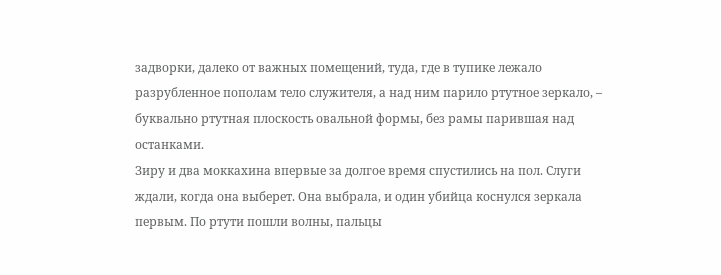задворки, далеко от важных помещений, туда, где в тупике лежало разрубленное пополам тело служителя, а над ним парило ртутное зеркало, – буквально ртутная плоскость овальной формы, без рамы парившая над останками.
Зиру и два моккахина впервые за долгое время спустились на пол. Слуги ждали, когда она выберет. Она выбрала, и один убийца коснулся зеркала первым. По ртути пошли волны, пальцы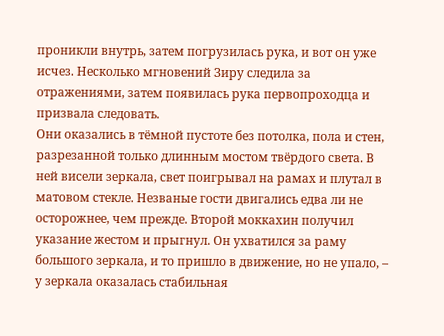проникли внутрь, затем погрузилась рука, и вот он уже исчез. Несколько мгновений Зиру следила за отражениями, затем появилась рука первопроходца и призвала следовать.
Они оказались в тёмной пустоте без потолка, пола и стен, разрезанной только длинным мостом твёрдого света. В ней висели зеркала, свет поигрывал на рамах и плутал в матовом стекле. Незваные гости двигались едва ли не осторожнее, чем прежде. Второй моккахин получил указание жестом и прыгнул. Он ухватился за раму большого зеркала, и то пришло в движение, но не упало, – у зеркала оказалась стабильная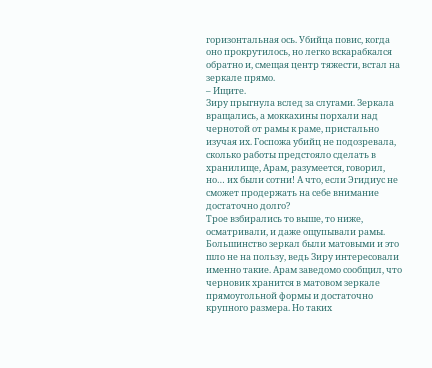горизонтальная ось. Убийца повис, когда оно прокрутилось, но легко вскарабкался обратно и, смещая центр тяжести, встал на зеркале прямо.
– Ищите.
Зиру прыгнула вслед за слугами. Зеркала вращались, а моккахины порхали над чернотой от рамы к раме, пристально изучая их. Госпожа убийц не подозревала, сколько работы предстояло сделать в хранилище, Арам, разумеется, говорил, но… их были сотни! А что, если Эгидиус не сможет продержать на себе внимание достаточно долго?
Трое взбирались то выше, то ниже, осматривали, и даже ощупывали рамы. Большинство зеркал были матовыми и это шло не на пользу, ведь Зиру интересовали именно такие. Арам заведомо сообщил, что черновик хранится в матовом зеркале прямоугольной формы и достаточно крупного размера. Но таких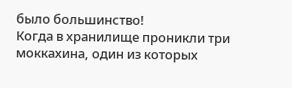было большинство!
Когда в хранилище проникли три моккахина, один из которых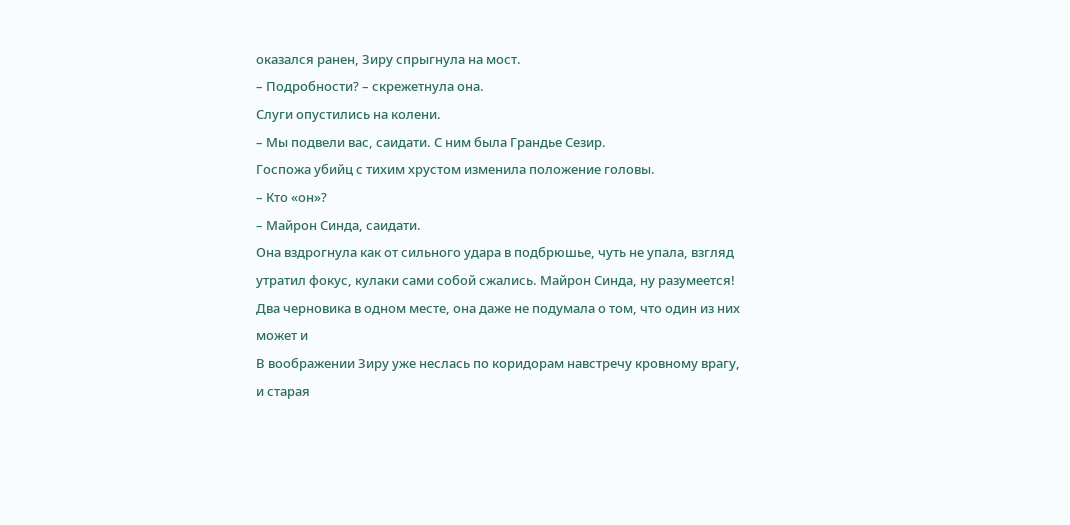оказался ранен, Зиру спрыгнула на мост.
– Подробности? – скрежетнула она.
Слуги опустились на колени.
– Мы подвели вас, саидати. С ним была Грандье Сезир.
Госпожа убийц с тихим хрустом изменила положение головы.
– Кто «он»?
– Майрон Синда, саидати.
Она вздрогнула как от сильного удара в подбрюшье, чуть не упала, взгляд утратил фокус, кулаки сами собой сжались. Майрон Синда, ну разумеется! Два черновика в одном месте, она даже не подумала о том, что один из них может и
В воображении Зиру уже неслась по коридорам навстречу кровному врагу, и старая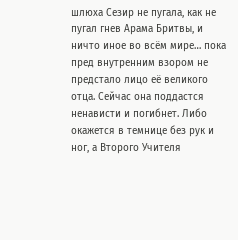шлюха Сезир не пугала, как не пугал гнев Арама Бритвы, и ничто иное во всём мире… пока пред внутренним взором не предстало лицо её великого отца. Сейчас она поддастся ненависти и погибнет. Либо окажется в темнице без рук и ног, а Второго Учителя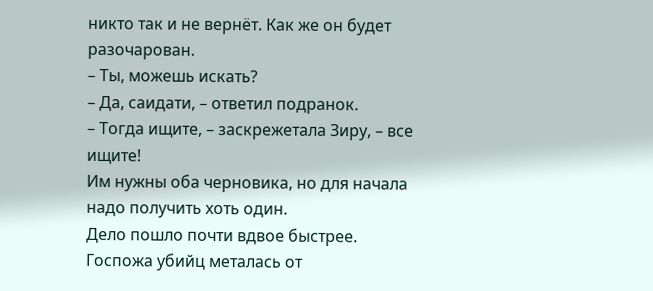никто так и не вернёт. Как же он будет разочарован.
– Ты, можешь искать?
– Да, саидати, – ответил подранок.
– Тогда ищите, – заскрежетала Зиру, – все ищите!
Им нужны оба черновика, но для начала надо получить хоть один.
Дело пошло почти вдвое быстрее. Госпожа убийц металась от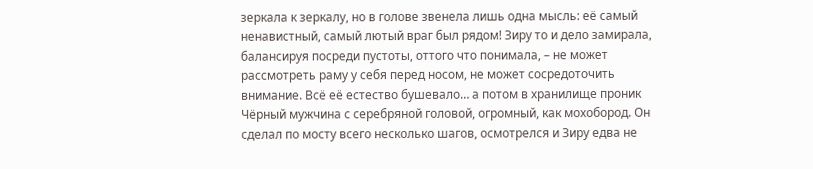зеркала к зеркалу, но в голове звенела лишь одна мысль: её самый ненавистный, самый лютый враг был рядом! Зиру то и дело замирала, балансируя посреди пустоты, оттого что понимала, – не может рассмотреть раму у себя перед носом, не может сосредоточить внимание. Всё её естество бушевало… а потом в хранилище проник
Чёрный мужчина с серебряной головой, огромный, как мохобород. Он сделал по мосту всего несколько шагов, осмотрелся и Зиру едва не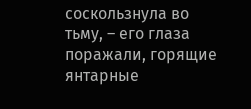соскользнула во тьму, – его глаза поражали, горящие янтарные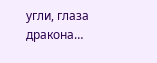угли, глаза дракона…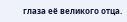глаза её великого отца.